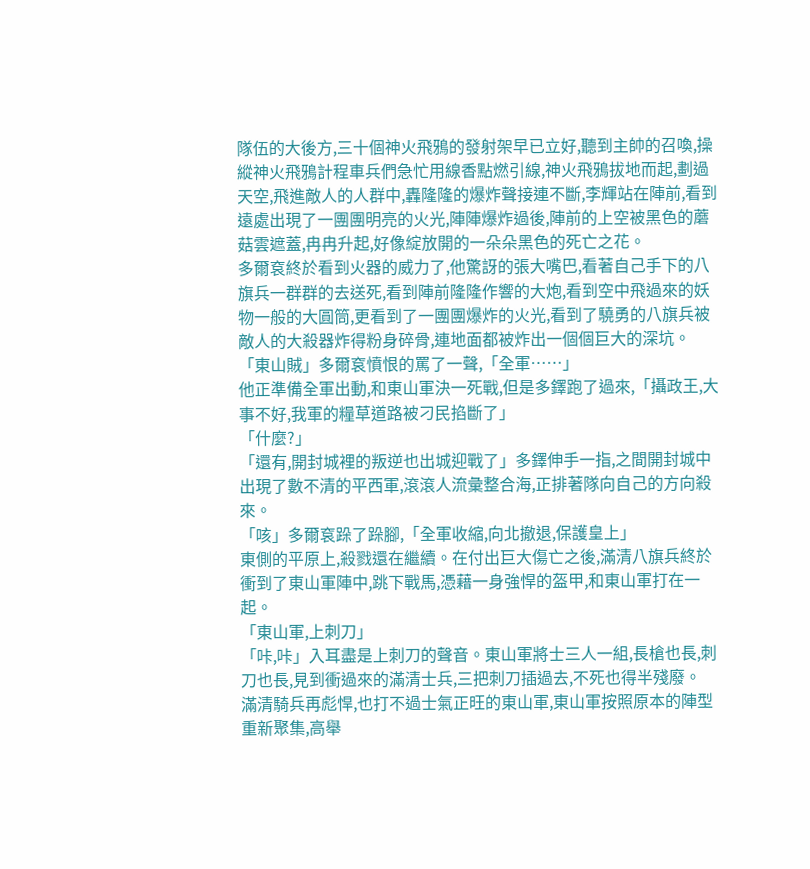隊伍的大後方,三十個神火飛鴉的發射架早已立好,聽到主帥的召喚,操縱神火飛鴉計程車兵們急忙用線香點燃引線,神火飛鴉拔地而起,劃過天空,飛進敵人的人群中,轟隆隆的爆炸聲接連不斷,李輝站在陣前,看到遠處出現了一團團明亮的火光,陣陣爆炸過後,陣前的上空被黑色的蘑菇雲遮蓋,冉冉升起,好像綻放開的一朵朵黑色的死亡之花。
多爾袞終於看到火器的威力了,他驚訝的張大嘴巴,看著自己手下的八旗兵一群群的去送死,看到陣前隆隆作響的大炮,看到空中飛過來的妖物一般的大圓筒,更看到了一團團爆炸的火光,看到了驍勇的八旗兵被敵人的大殺器炸得粉身碎骨,連地面都被炸出一個個巨大的深坑。
「東山賊」多爾袞憤恨的罵了一聲,「全軍……」
他正準備全軍出動,和東山軍決一死戰,但是多鐸跑了過來,「攝政王,大事不好,我軍的糧草道路被刁民掐斷了」
「什麼?」
「還有,開封城裡的叛逆也出城迎戰了」多鐸伸手一指,之間開封城中出現了數不清的平西軍,滾滾人流彙整合海,正排著隊向自己的方向殺來。
「咳」多爾袞跺了跺腳,「全軍收縮,向北撤退,保護皇上」
東側的平原上,殺戮還在繼續。在付出巨大傷亡之後,滿清八旗兵終於衝到了東山軍陣中,跳下戰馬,憑藉一身強悍的盔甲,和東山軍打在一起。
「東山軍,上刺刀」
「咔,咔」入耳盡是上刺刀的聲音。東山軍將士三人一組,長槍也長,刺刀也長,見到衝過來的滿清士兵,三把刺刀插過去,不死也得半殘廢。
滿清騎兵再彪悍,也打不過士氣正旺的東山軍,東山軍按照原本的陣型重新聚集,高舉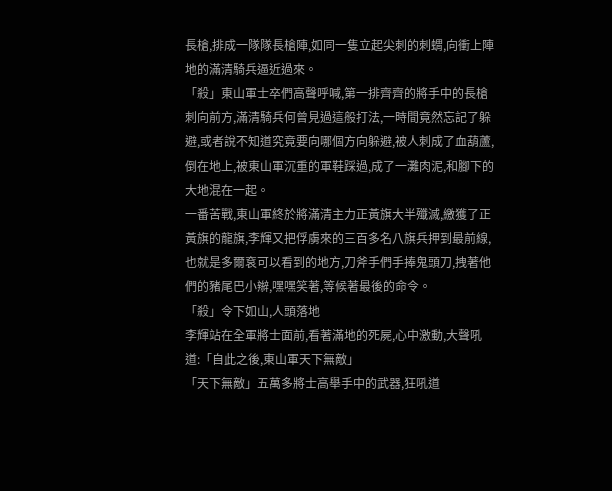長槍,排成一隊隊長槍陣,如同一隻立起尖刺的刺蝟,向衝上陣地的滿清騎兵逼近過來。
「殺」東山軍士卒們高聲呼喊,第一排齊齊的將手中的長槍刺向前方,滿清騎兵何曾見過這般打法,一時間竟然忘記了躲避,或者說不知道究竟要向哪個方向躲避,被人刺成了血葫蘆,倒在地上,被東山軍沉重的軍鞋踩過,成了一灘肉泥,和腳下的大地混在一起。
一番苦戰,東山軍終於將滿清主力正黃旗大半殲滅,繳獲了正黃旗的龍旗,李輝又把俘虜來的三百多名八旗兵押到最前線,也就是多爾袞可以看到的地方,刀斧手們手捧鬼頭刀,拽著他們的豬尾巴小辮,嘿嘿笑著,等候著最後的命令。
「殺」令下如山,人頭落地
李輝站在全軍將士面前,看著滿地的死屍,心中激動,大聲吼道:「自此之後,東山軍天下無敵」
「天下無敵」五萬多將士高舉手中的武器,狂吼道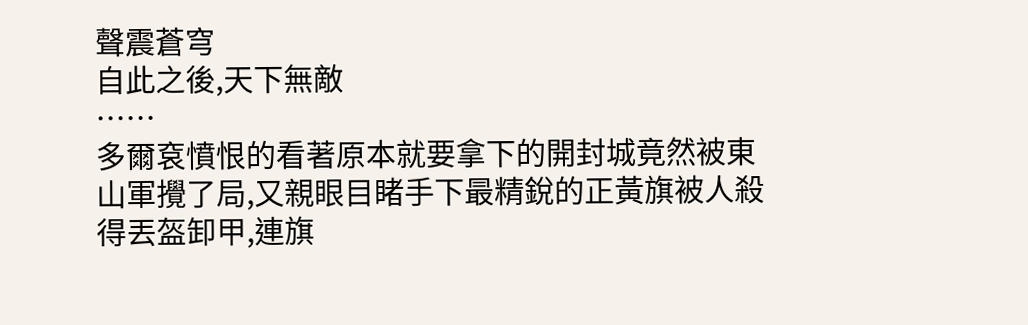聲震蒼穹
自此之後,天下無敵
……
多爾袞憤恨的看著原本就要拿下的開封城竟然被東山軍攪了局,又親眼目睹手下最精銳的正黃旗被人殺得丟盔卸甲,連旗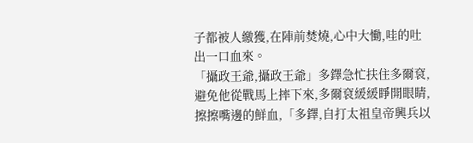子都被人繳獲,在陣前焚燒,心中大慟,哇的吐出一口血來。
「攝政王爺,攝政王爺」多鐸急忙扶住多爾袞,避免他從戰馬上摔下來,多爾袞緩緩睜開眼睛,擦擦嘴邊的鮮血,「多鐸,自打太祖皇帝興兵以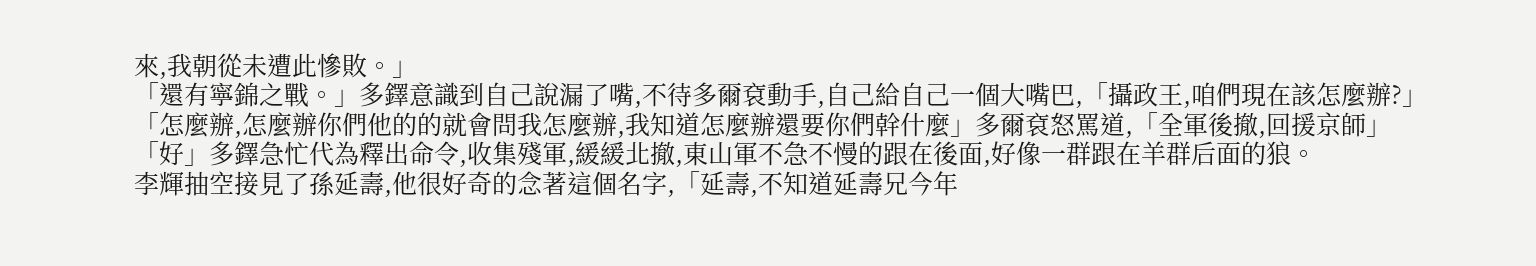來,我朝從未遭此慘敗。」
「還有寧錦之戰。」多鐸意識到自己說漏了嘴,不待多爾袞動手,自己給自己一個大嘴巴,「攝政王,咱們現在該怎麼辦?」
「怎麼辦,怎麼辦你們他的的就會問我怎麼辦,我知道怎麼辦還要你們幹什麼」多爾袞怒罵道,「全軍後撤,回援京師」
「好」多鐸急忙代為釋出命令,收集殘軍,緩緩北撤,東山軍不急不慢的跟在後面,好像一群跟在羊群后面的狼。
李輝抽空接見了孫延壽,他很好奇的念著這個名字,「延壽,不知道延壽兄今年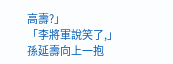高壽?」
「李將軍說笑了,」孫延壽向上一抱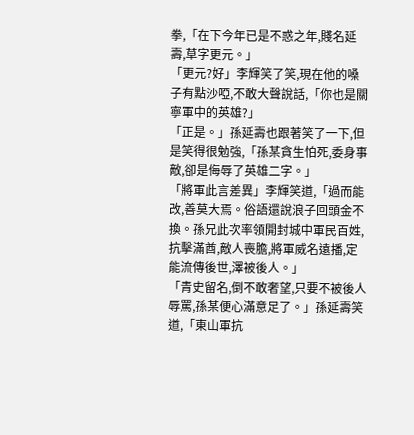拳,「在下今年已是不惑之年,賤名延壽,草字更元。」
「更元?好」李輝笑了笑,現在他的嗓子有點沙啞,不敢大聲說話,「你也是關寧軍中的英雄?」
「正是。」孫延壽也跟著笑了一下,但是笑得很勉強,「孫某貪生怕死,委身事敵,卻是侮辱了英雄二字。」
「將軍此言差異」李輝笑道,「過而能改,善莫大焉。俗語還說浪子回頭金不換。孫兄此次率領開封城中軍民百姓,抗擊滿酋,敵人喪膽,將軍威名遠播,定能流傳後世,澤被後人。」
「青史留名,倒不敢奢望,只要不被後人辱罵,孫某便心滿意足了。」孫延壽笑道,「東山軍抗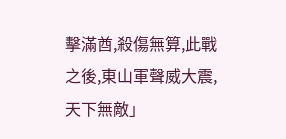擊滿酋,殺傷無算,此戰之後,東山軍聲威大震,天下無敵」